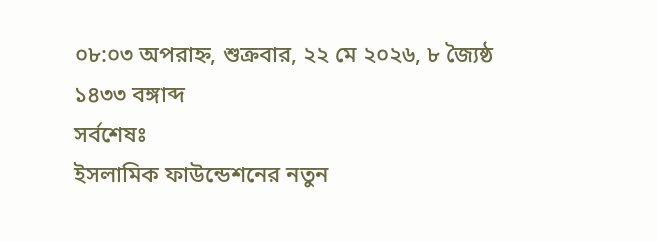০৮:০৩ অপরাহ্ন, শুক্রবার, ২২ মে ২০২৬, ৮ জ্যৈষ্ঠ ১৪৩৩ বঙ্গাব্দ
সর্বশেষঃ
ইসলামিক ফাউন্ডেশনের নতুন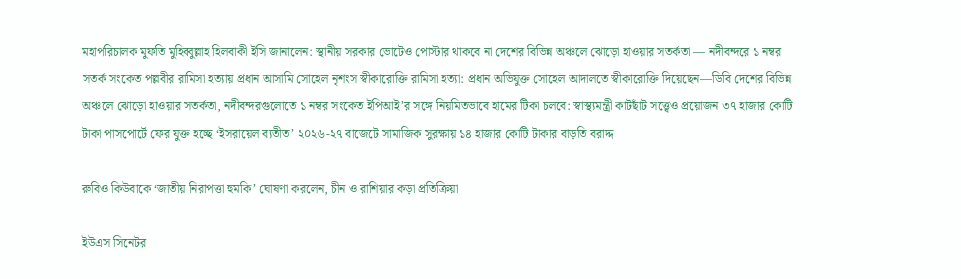মহাপরিচালক মুফতি মুহিব্বুল্লাহ হিলবাকী ইসি জানালেন: স্থানীয় সরকার ভোটেও পোস্টার থাকবে না দেশের বিভিন্ন অঞ্চলে ঝোড়ো হাওয়ার সতর্কতা — নদীবন্দরে ১ নম্বর সতর্ক সংকেত পল্লবীর রামিসা হত্যায় প্রধান আসামি সোহেল নৃশংস স্বীকারোক্তি রামিসা হত্যা: প্রধান অভিযুক্ত সোহেল আদালতে স্বীকারোক্তি দিয়েছেন—ডিবি দেশের বিভিন্ন অঞ্চলে ঝোড়ো হাওয়ার সতর্কতা, নদীবন্দরগুলোতে ১ নম্বর সংকেত ইপিআই’র সঙ্গে নিয়মিতভাবে হামের টিকা চলবে: স্বাস্থ্যমন্ত্রী কাটছাঁট সত্ত্বেও প্রয়োজন ৩৭ হাজার কোটি টাকা পাসপোর্টে ফের যুক্ত হচ্ছে ‘ইসরায়েল ব্যতীত’ ২০২৬-২৭ বাজেটে সামাজিক সুরক্ষায় ১৪ হাজার কোটি টাকার বাড়তি বরাদ্দ

রুবিও কিউবাকে ‘জাতীয় নিরাপত্তা হুমকি’ ঘোষণা করলেন, চীন ও রাশিয়ার কড়া প্রতিক্রিয়া

ইউএস সিনেটর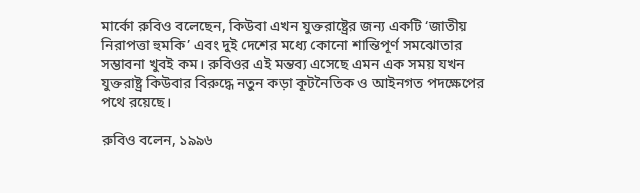মার্কো রুবিও বলেছেন, কিউবা এখন যুক্তরাষ্ট্রের জন্য একটি ‘জাতীয় নিরাপত্তা হুমকি’ এবং দুই দেশের মধ্যে কোনো শান্তিপূর্ণ সমঝোতার সম্ভাবনা খুবই কম। রুবিওর এই মন্তব্য এসেছে এমন এক সময় যখন যুক্তরাষ্ট্র কিউবার বিরুদ্ধে নতুন কড়া কূটনৈতিক ও আইনগত পদক্ষেপের পথে রয়েছে।

রুবিও বলেন, ১৯৯৬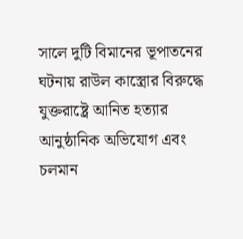সালে দুটি বিমানের ভূপাতনের ঘটনায় রাউল কাস্ত্রোর বিরুদ্ধে যুক্তরাষ্ট্রে আনিত হত্যার আনুষ্ঠানিক অভিযোগ এবং চলমান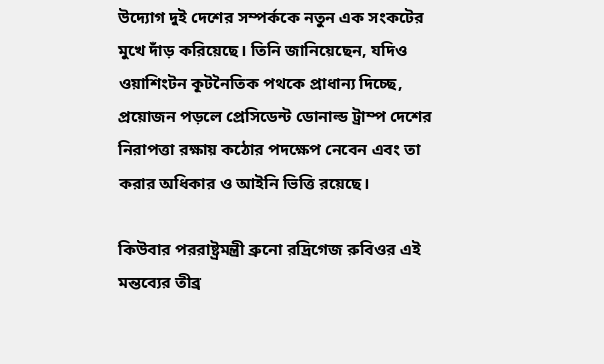উদ্যোগ দুই দেশের সম্পর্ককে নতুন এক সংকটের মুখে দাঁড় করিয়েছে। তিনি জানিয়েছেন, যদিও ওয়াশিংটন কূটনৈতিক পথকে প্রাধান্য দিচ্ছে, প্রয়োজন পড়লে প্রেসিডেন্ট ডোনাল্ড ট্রাম্প দেশের নিরাপত্তা রক্ষায় কঠোর পদক্ষেপ নেবেন এবং তা করার অধিকার ও আইনি ভিত্তি রয়েছে।

কিউবার পররাষ্ট্রমন্ত্রী ব্রুনো রদ্রিগেজ রুবিওর এই মন্তব্যের তীব্র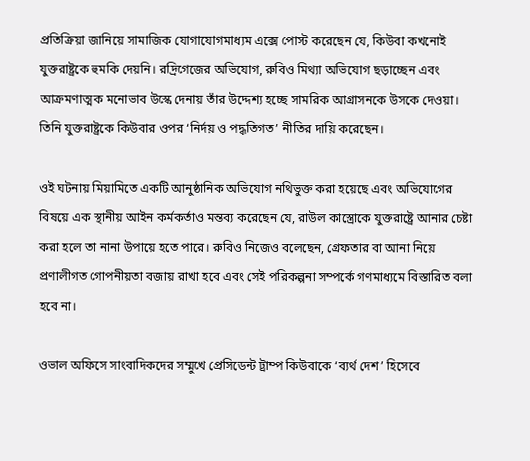প্রতিক্রিয়া জানিয়ে সামাজিক যোগাযোগমাধ্যম এক্সে পোস্ট করেছেন যে, কিউবা কখনোই যুক্তরাষ্ট্রকে হুমকি দেয়নি। রদ্রিগেজের অভিযোগ, রুবিও মিথ্যা অভিযোগ ছড়াচ্ছেন এবং আক্রমণাত্মক মনোভাব উস্কে দেনায় তাঁর উদ্দেশ্য হচ্ছে সামরিক আগ্রাসনকে উসকে দেওয়া। তিনি যুক্তরাষ্ট্রকে কিউবার ওপর ‘নির্দয় ও পদ্ধতিগত’ নীতির দায়ি করেছেন।

ওই ঘটনায় মিয়ামিতে একটি আনুষ্ঠানিক অভিযোগ নথিভুক্ত করা হয়েছে এবং অভিযোগের বিষয়ে এক স্থানীয় আইন কর্মকর্তাও মন্তব্য করেছেন যে, রাউল কাস্ত্রোকে যুক্তরাষ্ট্রে আনার চেষ্টা করা হলে তা নানা উপায়ে হতে পারে। রুবিও নিজেও বলেছেন, গ্রেফতার বা আনা নিয়ে প্রণালীগত গোপনীয়তা বজায় রাখা হবে এবং সেই পরিকল্পনা সম্পর্কে গণমাধ্যমে বিস্তারিত বলা হবে না।

ওভাল অফিসে সাংবাদিকদের সম্মুখে প্রেসিডেন্ট ট্রাম্প কিউবাকে ‘ব্যর্থ দেশ’ হিসেবে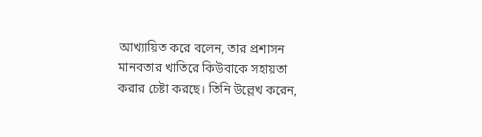আখ্যায়িত করে বলেন, তার প্রশাসন মানবতার খাতিরে কিউবাকে সহায়তা করার চেষ্টা করছে। তিনি উল্লেখ করেন,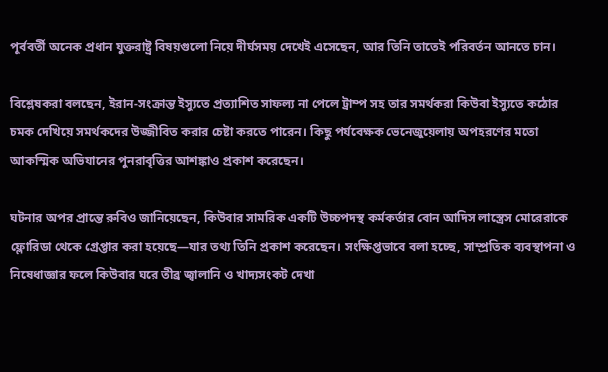পূর্ববর্তী অনেক প্রধান যুক্তরাষ্ট্র বিষয়গুলো নিয়ে দীর্ঘসময় দেখেই এসেছেন, আর তিনি তাতেই পরিবর্তন আনতে চান।

বিশ্লেষকরা বলছেন, ইরান-সংক্রান্ত ইস্যুতে প্রত্যাশিত সাফল্য না পেলে ট্রাম্প সহ তার সমর্থকরা কিউবা ইস্যুতে কঠোর চমক দেখিয়ে সমর্থকদের উজ্জীবিত করার চেষ্টা করতে পারেন। কিছু পর্যবেক্ষক ভেনেজুয়েলায় অপহরণের মতো আকস্মিক অভিযানের পুনরাবৃত্তির আশঙ্কাও প্রকাশ করেছেন।

ঘটনার অপর প্রান্তে রুবিও জানিয়েছেন, কিউবার সামরিক একটি উচ্চপদস্থ কর্মকর্তার বোন আদিস লাস্ত্রেস মোরেরাকে ফ্লোরিডা থেকে গ্রেপ্তার করা হয়েছে—যার তথ্য তিনি প্রকাশ করেছেন। সংক্ষিপ্তভাবে বলা হচ্ছে, সাম্প্রতিক ব্যবস্থাপনা ও নিষেধাজ্ঞার ফলে কিউবার ঘরে তীব্র জ্বালানি ও খাদ্যসংকট দেখা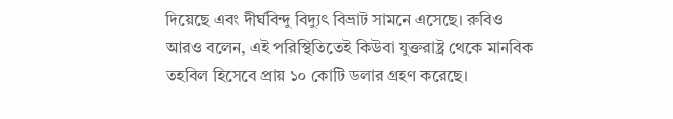দিয়েছে এবং দীর্ঘবিন্দু বিদ্যুৎ বিভ্রাট সামনে এসেছে। রুবিও আরও বলেন, এই পরিস্থিতিতেই কিউবা যুক্তরাষ্ট্র থেকে মানবিক তহবিল হিসেবে প্রায় ১০ কোটি ডলার গ্রহণ করেছে।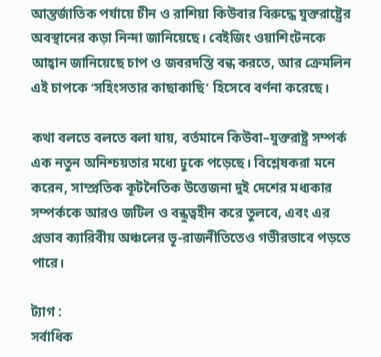আন্তর্জাতিক পর্যায়ে চীন ও রাশিয়া কিউবার বিরুদ্ধে যুক্তরাষ্ট্রের অবস্থানের কড়া নিন্দা জানিয়েছে। বেইজিং ওয়াশিংটনকে আহ্বান জানিয়েছে চাপ ও জবরদস্তি বন্ধ করতে, আর ক্রেমলিন এই চাপকে ‘সহিংসতার কাছাকাছি’ হিসেবে বর্ণনা করেছে।

কথা বলতে বলতে বলা যায়, বর্তমানে কিউবা–যুক্তরাষ্ট্র সম্পর্ক এক নতুন অনিশ্চয়তার মধ্যে ঢুকে পড়েছে। বিশ্লেষকরা মনে করেন, সাম্প্রতিক কূটনৈতিক উত্তেজনা দুই দেশের মধ্যকার সম্পর্ককে আরও জটিল ও বন্ধুত্বহীন করে তুলবে, এবং এর প্রভাব ক্যারিবীয় অঞ্চলের ভূ-রাজনীতিতেও গভীরভাবে পড়তে পারে।

ট্যাগ :
সর্বাধিক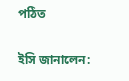পঠিত

ইসি জানালেন: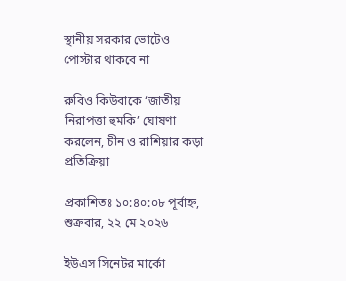স্থানীয় সরকার ভোটেও পোস্টার থাকবে না

রুবিও কিউবাকে ‘জাতীয় নিরাপত্তা হুমকি’ ঘোষণা করলেন, চীন ও রাশিয়ার কড়া প্রতিক্রিয়া

প্রকাশিতঃ ১০:৪০:০৮ পূর্বাহ্ন, শুক্রবার, ২২ মে ২০২৬

ইউএস সিনেটর মার্কো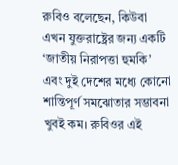রুবিও বলেছেন, কিউবা এখন যুক্তরাষ্ট্রের জন্য একটি ‘জাতীয় নিরাপত্তা হুমকি’ এবং দুই দেশের মধ্যে কোনো শান্তিপূর্ণ সমঝোতার সম্ভাবনা খুবই কম। রুবিওর এই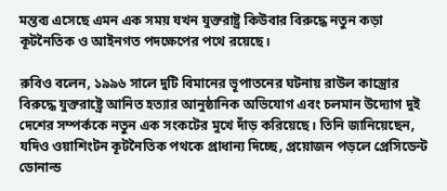মন্তব্য এসেছে এমন এক সময় যখন যুক্তরাষ্ট্র কিউবার বিরুদ্ধে নতুন কড়া কূটনৈতিক ও আইনগত পদক্ষেপের পথে রয়েছে।

রুবিও বলেন, ১৯৯৬ সালে দুটি বিমানের ভূপাতনের ঘটনায় রাউল কাস্ত্রোর বিরুদ্ধে যুক্তরাষ্ট্রে আনিত হত্যার আনুষ্ঠানিক অভিযোগ এবং চলমান উদ্যোগ দুই দেশের সম্পর্ককে নতুন এক সংকটের মুখে দাঁড় করিয়েছে। তিনি জানিয়েছেন, যদিও ওয়াশিংটন কূটনৈতিক পথকে প্রাধান্য দিচ্ছে, প্রয়োজন পড়লে প্রেসিডেন্ট ডোনাল্ড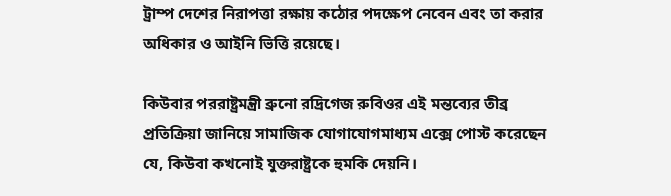ট্রাম্প দেশের নিরাপত্তা রক্ষায় কঠোর পদক্ষেপ নেবেন এবং তা করার অধিকার ও আইনি ভিত্তি রয়েছে।

কিউবার পররাষ্ট্রমন্ত্রী ব্রুনো রদ্রিগেজ রুবিওর এই মন্তব্যের তীব্র প্রতিক্রিয়া জানিয়ে সামাজিক যোগাযোগমাধ্যম এক্সে পোস্ট করেছেন যে, কিউবা কখনোই যুক্তরাষ্ট্রকে হুমকি দেয়নি।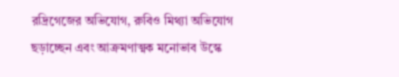রদ্রিগেজের অভিযোগ, রুবিও মিথ্যা অভিযোগ ছড়াচ্ছেন এবং আক্রমণাত্মক মনোভাব উস্কে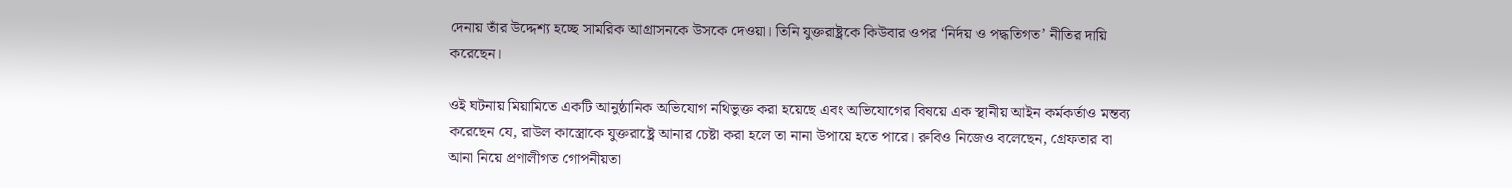দেনায় তাঁর উদ্দেশ্য হচ্ছে সামরিক আগ্রাসনকে উসকে দেওয়া। তিনি যুক্তরাষ্ট্রকে কিউবার ওপর ‘নির্দয় ও পদ্ধতিগত’ নীতির দায়ি করেছেন।

ওই ঘটনায় মিয়ামিতে একটি আনুষ্ঠানিক অভিযোগ নথিভুক্ত করা হয়েছে এবং অভিযোগের বিষয়ে এক স্থানীয় আইন কর্মকর্তাও মন্তব্য করেছেন যে, রাউল কাস্ত্রোকে যুক্তরাষ্ট্রে আনার চেষ্টা করা হলে তা নানা উপায়ে হতে পারে। রুবিও নিজেও বলেছেন, গ্রেফতার বা আনা নিয়ে প্রণালীগত গোপনীয়তা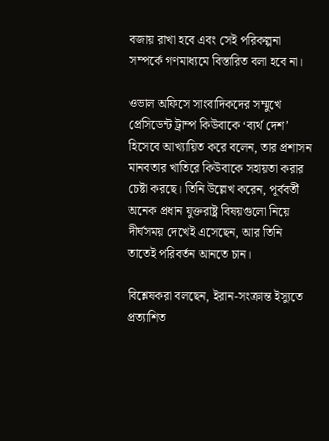বজায় রাখা হবে এবং সেই পরিকল্পনা সম্পর্কে গণমাধ্যমে বিস্তারিত বলা হবে না।

ওভাল অফিসে সাংবাদিকদের সম্মুখে প্রেসিডেন্ট ট্রাম্প কিউবাকে ‘ব্যর্থ দেশ’ হিসেবে আখ্যায়িত করে বলেন, তার প্রশাসন মানবতার খাতিরে কিউবাকে সহায়তা করার চেষ্টা করছে। তিনি উল্লেখ করেন, পূর্ববর্তী অনেক প্রধান যুক্তরাষ্ট্র বিষয়গুলো নিয়ে দীর্ঘসময় দেখেই এসেছেন, আর তিনি তাতেই পরিবর্তন আনতে চান।

বিশ্লেষকরা বলছেন, ইরান-সংক্রান্ত ইস্যুতে প্রত্যাশিত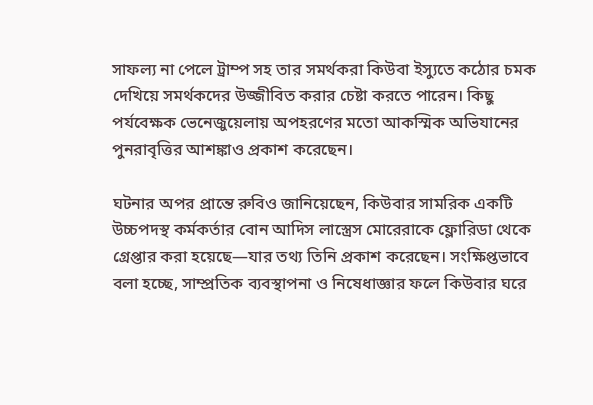সাফল্য না পেলে ট্রাম্প সহ তার সমর্থকরা কিউবা ইস্যুতে কঠোর চমক দেখিয়ে সমর্থকদের উজ্জীবিত করার চেষ্টা করতে পারেন। কিছু পর্যবেক্ষক ভেনেজুয়েলায় অপহরণের মতো আকস্মিক অভিযানের পুনরাবৃত্তির আশঙ্কাও প্রকাশ করেছেন।

ঘটনার অপর প্রান্তে রুবিও জানিয়েছেন, কিউবার সামরিক একটি উচ্চপদস্থ কর্মকর্তার বোন আদিস লাস্ত্রেস মোরেরাকে ফ্লোরিডা থেকে গ্রেপ্তার করা হয়েছে—যার তথ্য তিনি প্রকাশ করেছেন। সংক্ষিপ্তভাবে বলা হচ্ছে, সাম্প্রতিক ব্যবস্থাপনা ও নিষেধাজ্ঞার ফলে কিউবার ঘরে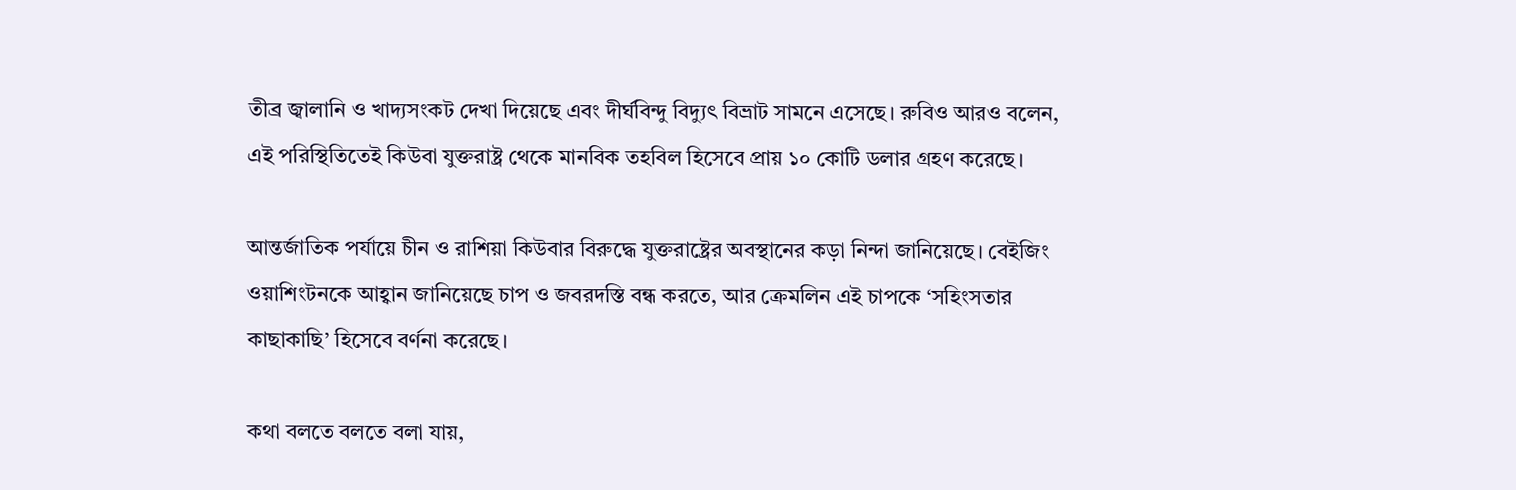তীব্র জ্বালানি ও খাদ্যসংকট দেখা দিয়েছে এবং দীর্ঘবিন্দু বিদ্যুৎ বিভ্রাট সামনে এসেছে। রুবিও আরও বলেন, এই পরিস্থিতিতেই কিউবা যুক্তরাষ্ট্র থেকে মানবিক তহবিল হিসেবে প্রায় ১০ কোটি ডলার গ্রহণ করেছে।

আন্তর্জাতিক পর্যায়ে চীন ও রাশিয়া কিউবার বিরুদ্ধে যুক্তরাষ্ট্রের অবস্থানের কড়া নিন্দা জানিয়েছে। বেইজিং ওয়াশিংটনকে আহ্বান জানিয়েছে চাপ ও জবরদস্তি বন্ধ করতে, আর ক্রেমলিন এই চাপকে ‘সহিংসতার কাছাকাছি’ হিসেবে বর্ণনা করেছে।

কথা বলতে বলতে বলা যায়,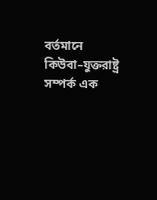বর্তমানে কিউবা–যুক্তরাষ্ট্র সম্পর্ক এক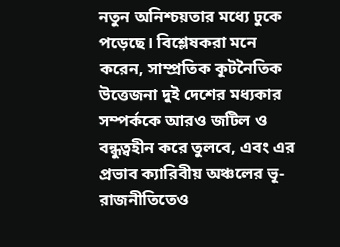নতুন অনিশ্চয়তার মধ্যে ঢুকে পড়েছে। বিশ্লেষকরা মনে করেন, সাম্প্রতিক কূটনৈতিক উত্তেজনা দুই দেশের মধ্যকার সম্পর্ককে আরও জটিল ও বন্ধুত্বহীন করে তুলবে, এবং এর প্রভাব ক্যারিবীয় অঞ্চলের ভূ-রাজনীতিতেও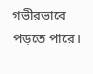গভীরভাবে পড়তে পারে।